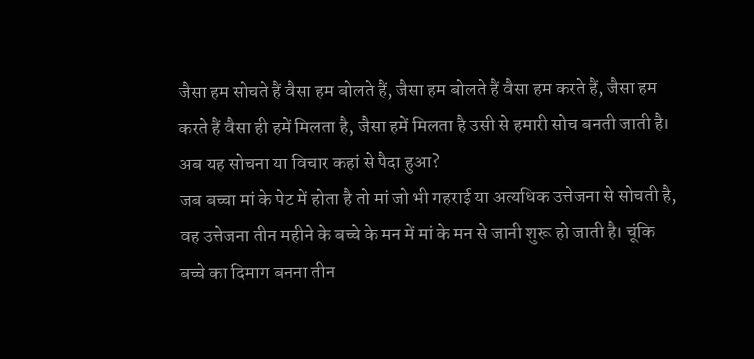जैसा हम सोचते हैं वैसा हम बोलते हैं, जैसा हम बोलते हैं वैसा हम करते हैं, जैसा हम करते हैं वैसा ही हमें मिलता है, जैसा हमें मिलता है उसी से हमारी सोच बनती जाती है। अब यह सोचना या विचार कहां से पैदा हुआ?
जब बच्चा मां के पेट में होता है तो मां जो भी गहराई या अत्यधिक उत्तेजना से सोचती है, वह उत्तेजना तीन महीने के बच्चे के मन में मां के मन से जानी शुरू हो जाती है। चूंकि बच्चे का दिमाग बनना तीन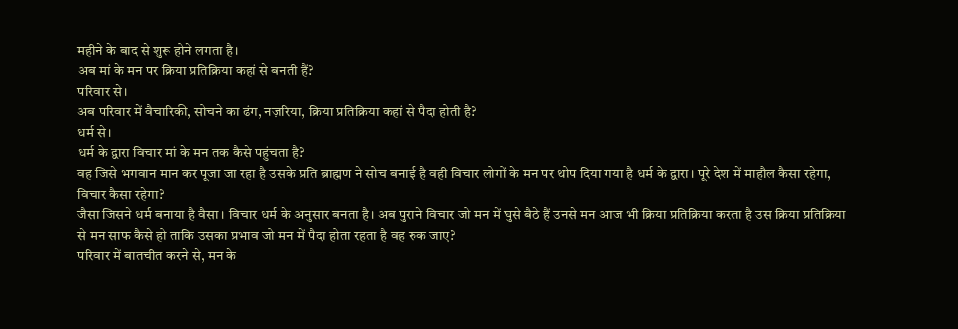महीने के बाद से शुरू होने लगता है।
अब मां के मन पर क्रिया प्रतिक्रिया कहां से बनती हैं?
परिवार से।
अब परिवार में वैचारिकी, सोचने का ढंग, नज़रिया, क्रिया प्रतिक्रिया कहां से पैदा होती है?
धर्म से।
धर्म के द्वारा विचार मां के मन तक कैसे पहुंचता है?
वह जिसे भगवान मान कर पूजा जा रहा है उसके प्रति ब्राह्मण ने सोच बनाई है वही विचार लोगों के मन पर थोप दिया गया है धर्म के द्वारा। पूरे देश में माहौल कैसा रहेगा, विचार कैसा रहेगा?
जैसा जिसने धर्म बनाया है वैसा। विचार धर्म के अनुसार बनता है। अब पुराने विचार जो मन में घुसे बैठे हैं उनसे मन आज भी क्रिया प्रतिक्रिया करता है उस क्रिया प्रतिक्रिया से मन साफ कैसे हो ताकि उसका प्रभाव जो मन में पैदा होता रहता है वह रुक जाए?
परिवार में बातचीत करने से, मन के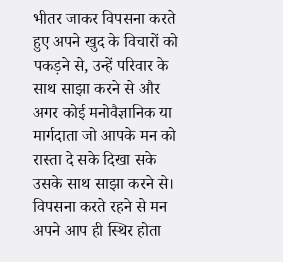भीतर जाकर विपसना करते हुए अपने खुद के विचारों को पकड़ने से, उन्हें परिवार के साथ साझा करने से और अगर कोई मनोवैज्ञानिक या मार्गदाता जो आपके मन को रास्ता दे सके दिखा सके उसके साथ साझा करने से।
विपसना करते रहने से मन अपने आप ही स्थिर होता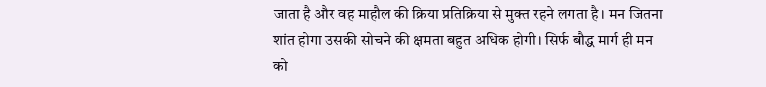जाता है और वह माहौल की क्रिया प्रतिक्रिया से मुक्त रहने लगता है। मन जितना शांत होगा उसकी सोचने की क्षमता बहुत अधिक होगी। सिर्फ बौद्ध मार्ग ही मन को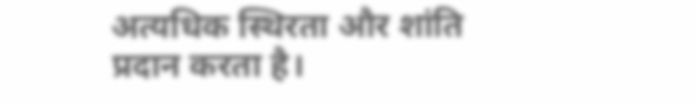अत्यधिक स्थिरता और शांति प्रदान करता है।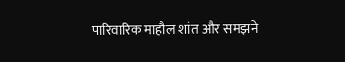पारिवारिक माहौल शांत और समझने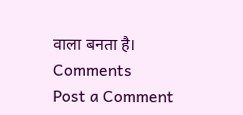वाला बनता है।
Comments
Post a Comment